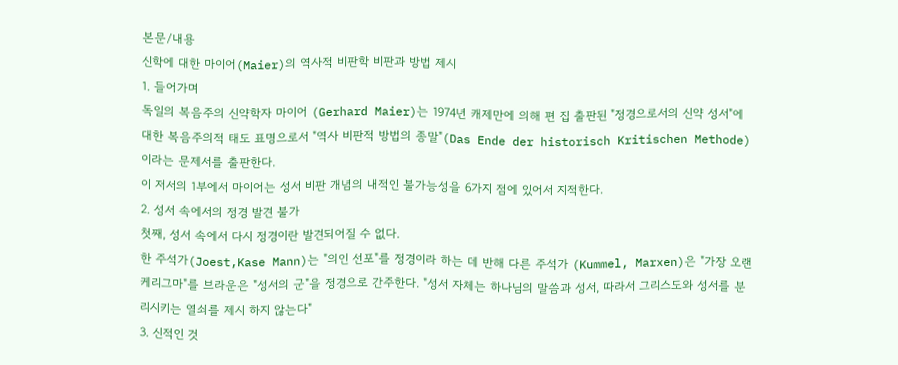본문/내용
신학에 대한 마이어(Maier)의 역사적 비판학 비판과 방법 제시
1. 들어가며
독일의 복음주의 신약학자 마이어 (Gerhard Maier)는 1974년 캐제만에 의해 편 집 출판된 "정경으로서의 신약 성서"에 대한 복음주의적 태도 표명으로서 "역사 비판적 방법의 종말"(Das Ende der historisch Kritischen Methode) 이라는 문제서를 출판한다.
이 저서의 1부에서 마이어는 성서 비판 개념의 내적인 불가능성을 6가지 점에 있어서 지적한다.
2. 성서 속에서의 정경 발견 불가
첫째, 성서 속에서 다시 정경이란 발견되어질 수 없다.
한 주석가(Joest,Kase Mann)는 "의인 선포"를 정경이라 하는 데 반해 다른 주석가 (Kummel, Marxen)은 "가장 오랜 케리그마"를 브라운은 "성서의 군"을 정경으로 간주한다. "성서 자체는 하나님의 말씀과 성서, 따라서 그리스도와 성서를 분리시키는 열쇠를 제시 하지 않는다"
3. 신적인 것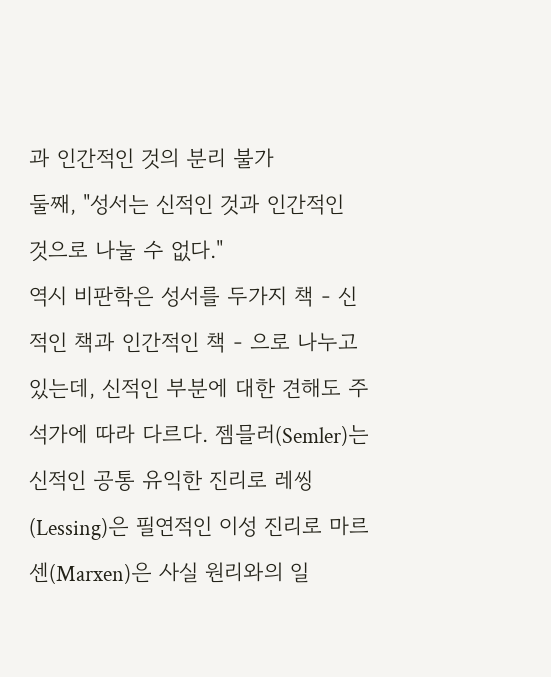과 인간적인 것의 분리 불가
둘째, "성서는 신적인 것과 인간적인 것으로 나눌 수 없다."
역시 비판학은 성서를 두가지 책 - 신적인 책과 인간적인 책 - 으로 나누고 있는데, 신적인 부분에 대한 견해도 주석가에 따라 다르다. 젬믈러(Semler)는 신적인 공통 유익한 진리로 레씽 (Lessing)은 필연적인 이성 진리로 마르센(Marxen)은 사실 원리와의 일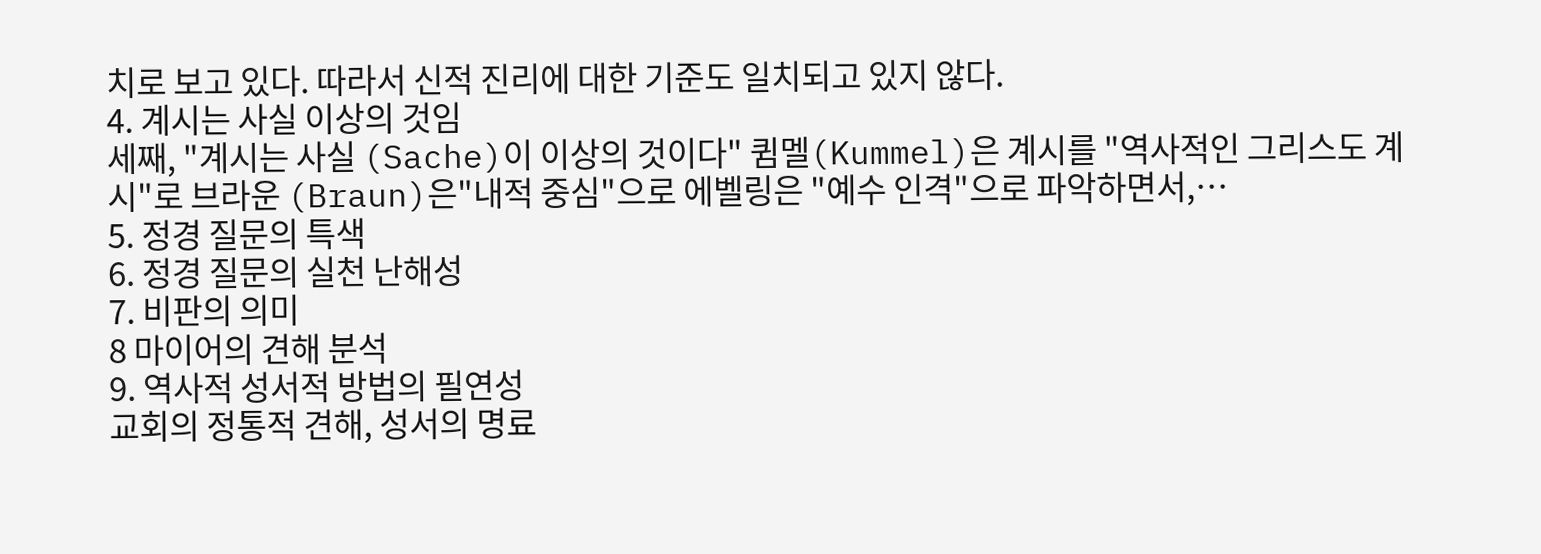치로 보고 있다. 따라서 신적 진리에 대한 기준도 일치되고 있지 않다.
4. 계시는 사실 이상의 것임
세째, "계시는 사실 (Sache)이 이상의 것이다" 큄멜(Kummel)은 계시를 "역사적인 그리스도 계시"로 브라운 (Braun)은"내적 중심"으로 에벨링은 "예수 인격"으로 파악하면서,…
5. 정경 질문의 특색
6. 정경 질문의 실천 난해성
7. 비판의 의미
8 마이어의 견해 분석
9. 역사적 성서적 방법의 필연성
교회의 정통적 견해, 성서의 명료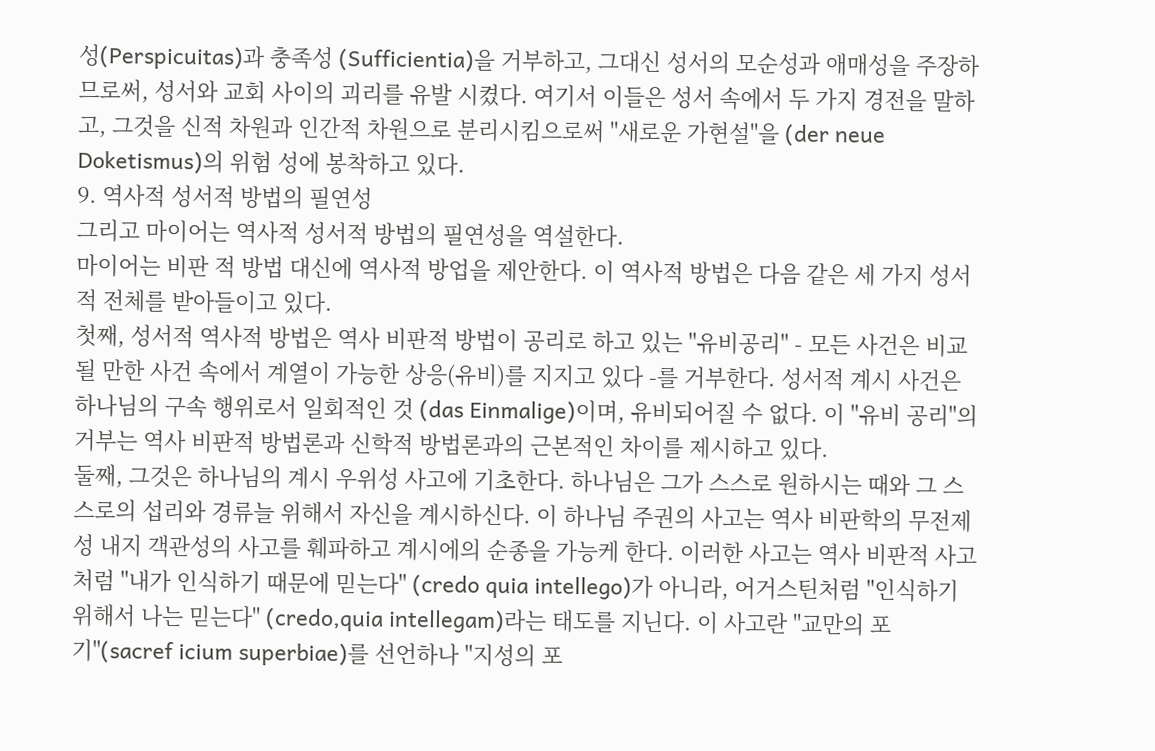성(Perspicuitas)과 충족성 (Sufficientia)을 거부하고, 그대신 성서의 모순성과 애매성을 주장하므로써, 성서와 교회 사이의 괴리를 유발 시켰다. 여기서 이들은 성서 속에서 두 가지 경전을 말하고, 그것을 신적 차원과 인간적 차원으로 분리시킴으로써 "새로운 가현설"을 (der neue Doketismus)의 위험 성에 봉착하고 있다.
9. 역사적 성서적 방법의 필연성
그리고 마이어는 역사적 성서적 방법의 필연성을 역설한다.
마이어는 비판 적 방법 대신에 역사적 방업을 제안한다. 이 역사적 방법은 다음 같은 세 가지 성서적 전체를 받아들이고 있다.
첫째, 성서적 역사적 방법은 역사 비판적 방법이 공리로 하고 있는 "유비공리" - 모든 사건은 비교될 만한 사건 속에서 계열이 가능한 상응(유비)를 지지고 있다 -를 거부한다. 성서적 계시 사건은 하나님의 구속 행위로서 일회적인 것 (das Einmalige)이며, 유비되어질 수 없다. 이 "유비 공리"의 거부는 역사 비판적 방법론과 신학적 방법론과의 근본적인 차이를 제시하고 있다.
둘째, 그것은 하나님의 계시 우위성 사고에 기초한다. 하나님은 그가 스스로 원하시는 때와 그 스스로의 섭리와 경류늘 위해서 자신을 계시하신다. 이 하나님 주권의 사고는 역사 비판학의 무전제성 내지 객관성의 사고를 훼파하고 계시에의 순종을 가능케 한다. 이러한 사고는 역사 비판적 사고처럼 "내가 인식하기 때문에 믿는다" (credo quia intellego)가 아니라, 어거스틴처럼 "인식하기 위해서 나는 믿는다" (credo,quia intellegam)라는 태도를 지닌다. 이 사고란 "교만의 포기"(sacref icium superbiae)를 선언하나 "지성의 포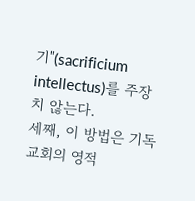기"(sacrificium intellectus)를 주장 치 않는다.
세째, 이 방법은 기독교회의 영적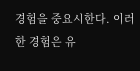경험을 중요시한다. 이러한 경험은 유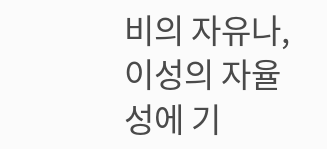비의 자유나, 이성의 자율성에 기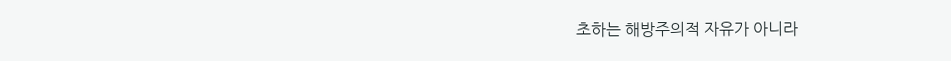초하는 해방주의적 자유가 아니라